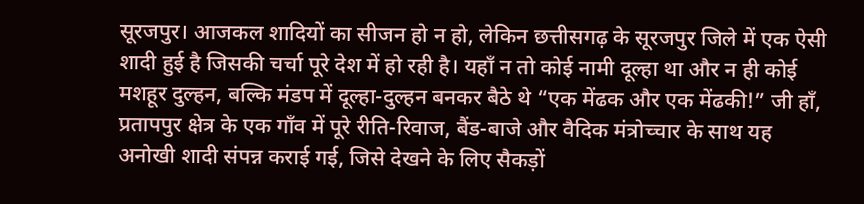सूरजपुर। आजकल शादियों का सीजन हो न हो, लेकिन छत्तीसगढ़ के सूरजपुर जिले में एक ऐसी शादी हुई है जिसकी चर्चा पूरे देश में हो रही है। यहाँ न तो कोई नामी दूल्हा था और न ही कोई मशहूर दुल्हन, बल्कि मंडप में दूल्हा-दुल्हन बनकर बैठे थे “एक मेंढक और एक मेंढकी!” जी हाँ, प्रतापपुर क्षेत्र के एक गाँव में पूरे रीति-रिवाज, बैंड-बाजे और वैदिक मंत्रोच्चार के साथ यह अनोखी शादी संपन्न कराई गई, जिसे देखने के लिए सैकड़ों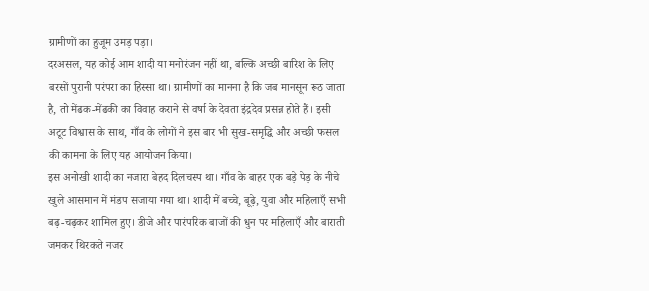ग्रामीणों का हुजूम उमड़ पड़ा।
दरअसल, यह कोई आम शादी या मनोरंजन नहीं था, बल्कि अच्छी बारिश के लिए बरसों पुरानी परंपरा का हिस्सा था। ग्रामीणों का मानना है कि जब मानसून रूठ जाता है, तो मेंढक-मेंढकी का विवाह कराने से वर्षा के देवता इंद्रदेव प्रसन्न होते हैं। इसी अटूट विश्वास के साथ, गाँव के लोगों ने इस बार भी सुख-समृद्धि और अच्छी फसल की कामना के लिए यह आयोजन किया।
इस अनोखी शादी का नजारा बेहद दिलचस्प था। गाँव के बाहर एक बड़े पेड़ के नीचे खुले आसमान में मंडप सजाया गया था। शादी में बच्चे, बूढ़े, युवा और महिलाएँ सभी बढ़-चढ़कर शामिल हुए। डीजे और पारंपरिक बाजों की धुन पर महिलाएँ और बाराती जमकर थिरकते नजर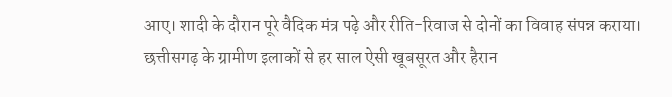आए। शादी के दौरान पूरे वैदिक मंत्र पढ़े और रीति-रिवाज से दोनों का विवाह संपन्न कराया।
छत्तीसगढ़ के ग्रामीण इलाकों से हर साल ऐसी खूबसूरत और हैरान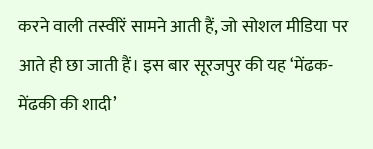करने वाली तस्वीरें सामने आती हैं, जो सोशल मीडिया पर आते ही छा जाती हैं। इस बार सूरजपुर की यह ‘मेंढक-मेंढकी की शादी’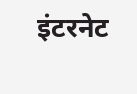इंटरनेट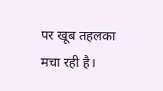पर खूब तहलका मचा रही है।